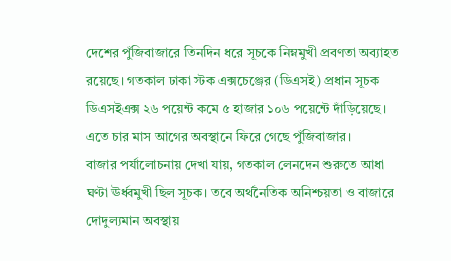দেশের পুঁজিবাজারে তিনদিন ধরে সূচকে নিম্নমুখী প্রবণতা অব্যাহত রয়েছে। গতকাল ঢাকা স্টক এক্সচেঞ্জের (ডিএসই) প্রধান সূচক ডিএসইএক্স ২৬ পয়েন্ট কমে ৫ হাজার ১০৬ পয়েন্টে দাঁড়িয়েছে। এতে চার মাস আগের অবস্থানে ফিরে গেছে পুঁজিবাজার।
বাজার পর্যালোচনায় দেখা যায়, গতকাল লেনদেন শুরুতে আধা ঘণ্টা ঊর্ধ্বমুখী ছিল সূচক। তবে অর্থনৈতিক অনিশ্চয়তা ও বাজারে দোদুল্যমান অবস্থায়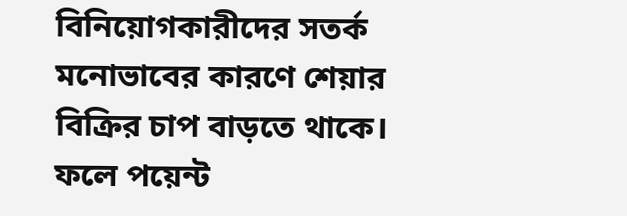বিনিয়োগকারীদের সতর্ক মনোভাবের কারণে শেয়ার বিক্রির চাপ বাড়তে থাকে। ফলে পয়েন্ট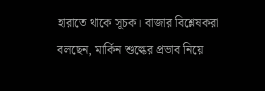হারাতে থাকে সূচক। বাজার বিশ্লেষকরা বলছেন, মার্কিন শুল্কের প্রভাব নিয়ে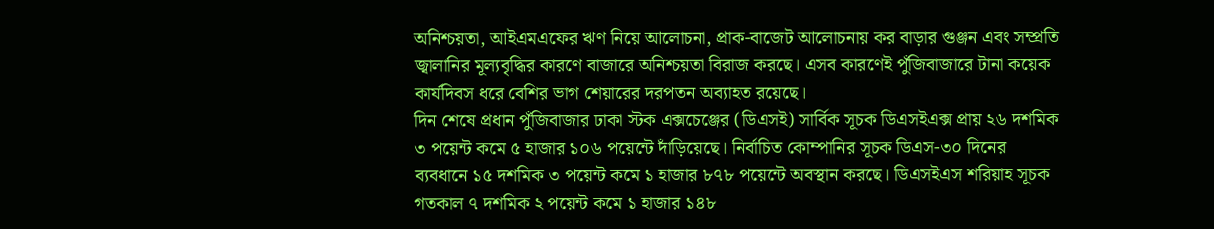অনিশ্চয়তা, আইএমএফের ঋণ নিয়ে আলোচনা, প্রাক-বাজেট আলোচনায় কর বাড়ার গুঞ্জন এবং সম্প্রতি জ্বালানির মূল্যবৃদ্ধির কারণে বাজারে অনিশ্চয়তা বিরাজ করছে। এসব কারণেই পুঁজিবাজারে টানা কয়েক কার্যদিবস ধরে বেশির ভাগ শেয়ারের দরপতন অব্যাহত রয়েছে।
দিন শেষে প্রধান পুঁজিবাজার ঢাকা স্টক এক্সচেঞ্জের (ডিএসই) সার্বিক সূচক ডিএসইএক্স প্রায় ২৬ দশমিক ৩ পয়েন্ট কমে ৫ হাজার ১০৬ পয়েন্টে দাঁড়িয়েছে। নির্বাচিত কোম্পানির সূচক ডিএস-৩০ দিনের ব্যবধানে ১৫ দশমিক ৩ পয়েন্ট কমে ১ হাজার ৮৭৮ পয়েন্টে অবস্থান করছে। ডিএসইএস শরিয়াহ সূচক গতকাল ৭ দশমিক ২ পয়েন্ট কমে ১ হাজার ১৪৮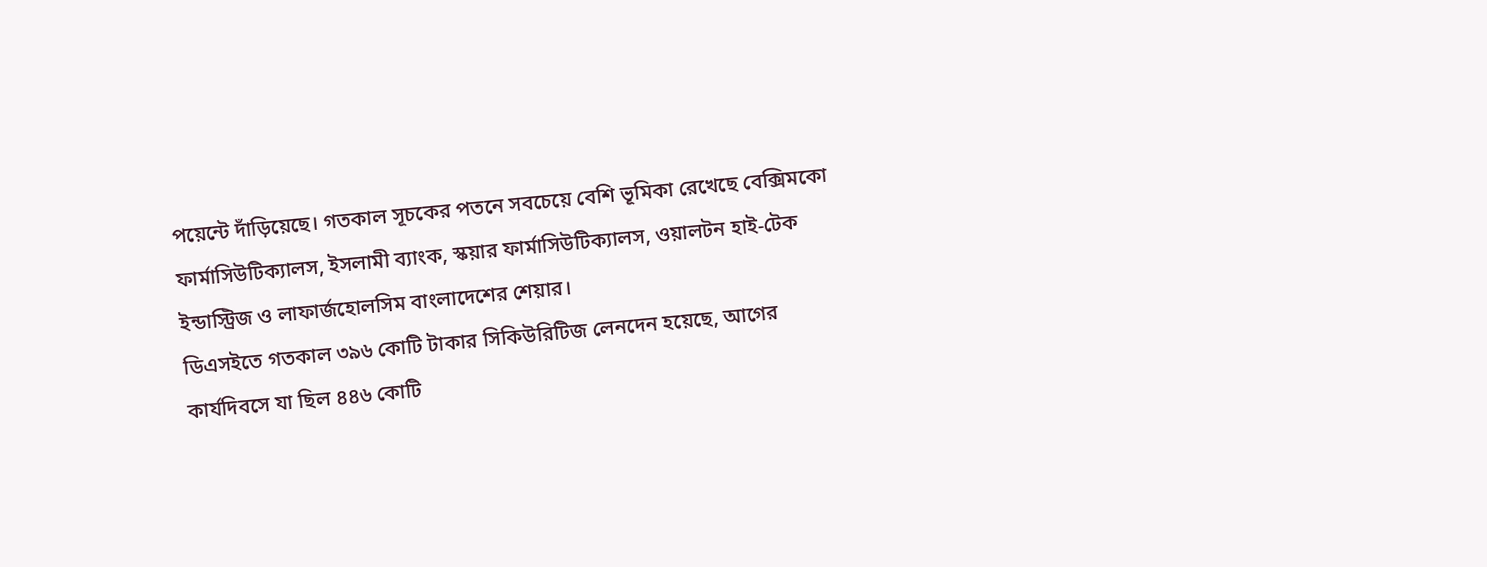পয়েন্টে দাঁড়িয়েছে। গতকাল সূচকের পতনে সবচেয়ে বেশি ভূমিকা রেখেছে বেক্সিমকো ফার্মাসিউটিক্যালস, ইসলামী ব্যাংক, স্কয়ার ফার্মাসিউটিক্যালস, ওয়ালটন হাই-টেক ইন্ডাস্ট্রিজ ও লাফার্জহোলসিম বাংলাদেশের শেয়ার।
ডিএসইতে গতকাল ৩৯৬ কোটি টাকার সিকিউরিটিজ লেনদেন হয়েছে, আগের কার্যদিবসে যা ছিল ৪৪৬ কোটি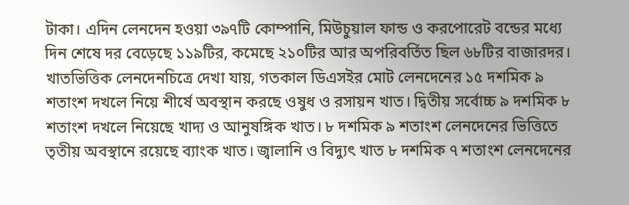টাকা। এদিন লেনদেন হওয়া ৩৯৭টি কোম্পানি, মিউচুয়াল ফান্ড ও করপোরেট বন্ডের মধ্যে দিন শেষে দর বেড়েছে ১১৯টির, কমেছে ২১০টির আর অপরিবর্তিত ছিল ৬৮টির বাজারদর।
খাতভিত্তিক লেনদেনচিত্রে দেখা যায়, গতকাল ডিএসইর মোট লেনদেনের ১৫ দশমিক ৯ শতাংশ দখলে নিয়ে শীর্ষে অবস্থান করছে ওষুধ ও রসায়ন খাত। দ্বিতীয় সর্বোচ্চ ৯ দশমিক ৮ শতাংশ দখলে নিয়েছে খাদ্য ও আনুষঙ্গিক খাত। ৮ দশমিক ৯ শতাংশ লেনদেনের ভিত্তিতে তৃতীয় অবস্থানে রয়েছে ব্যাংক খাত। জ্বালানি ও বিদ্যুৎ খাত ৮ দশমিক ৭ শতাংশ লেনদেনের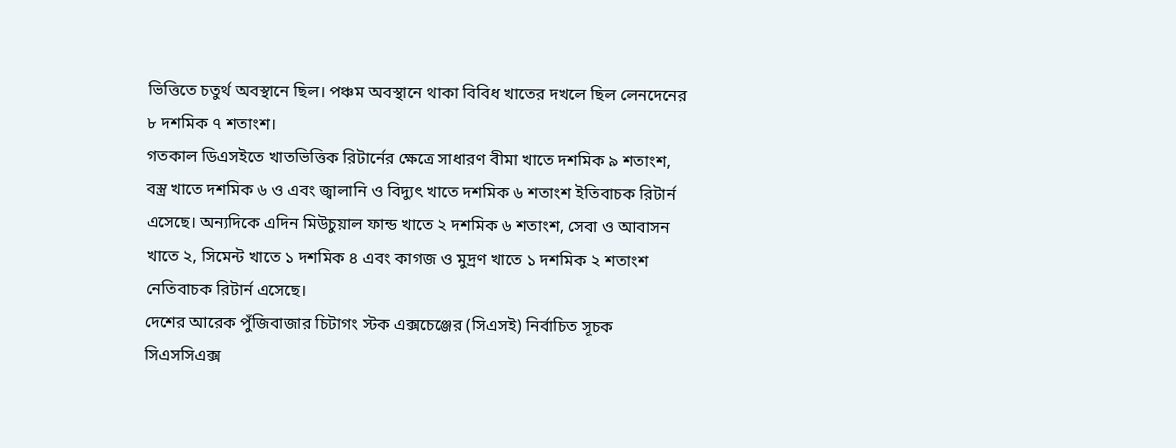ভিত্তিতে চতুর্থ অবস্থানে ছিল। পঞ্চম অবস্থানে থাকা বিবিধ খাতের দখলে ছিল লেনদেনের ৮ দশমিক ৭ শতাংশ।
গতকাল ডিএসইতে খাতভিত্তিক রিটার্নের ক্ষেত্রে সাধারণ বীমা খাতে দশমিক ৯ শতাংশ, বস্ত্র খাতে দশমিক ৬ ও এবং জ্বালানি ও বিদ্যুৎ খাতে দশমিক ৬ শতাংশ ইতিবাচক রিটার্ন এসেছে। অন্যদিকে এদিন মিউচুয়াল ফান্ড খাতে ২ দশমিক ৬ শতাংশ, সেবা ও আবাসন খাতে ২, সিমেন্ট খাতে ১ দশমিক ৪ এবং কাগজ ও মুদ্রণ খাতে ১ দশমিক ২ শতাংশ নেতিবাচক রিটার্ন এসেছে।
দেশের আরেক পুঁজিবাজার চিটাগং স্টক এক্সচেঞ্জের (সিএসই) নির্বাচিত সূচক সিএসসিএক্স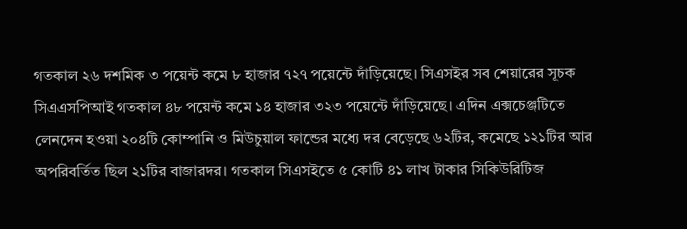গতকাল ২৬ দশমিক ৩ পয়েন্ট কমে ৮ হাজার ৭২৭ পয়েন্টে দাঁড়িয়েছে। সিএসইর সব শেয়ারের সূচক সিএএসপিআই গতকাল ৪৮ পয়েন্ট কমে ১৪ হাজার ৩২৩ পয়েন্টে দাঁড়িয়েছে। এদিন এক্সচেঞ্জটিতে লেনদেন হওয়া ২০৪টি কোম্পানি ও মিউচুয়াল ফান্ডের মধ্যে দর বেড়েছে ৬২টির, কমেছে ১২১টির আর অপরিবর্তিত ছিল ২১টির বাজারদর। গতকাল সিএসইতে ৫ কোটি ৪১ লাখ টাকার সিকিউরিটিজ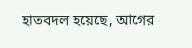হাতবদল হয়েছে, আগের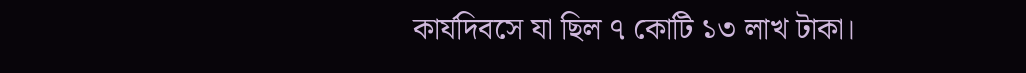কার্যদিবসে যা ছিল ৭ কোটি ১৩ লাখ টাকা।